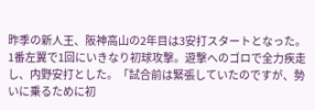昨季の新人王、阪神高山の2年目は3安打スタートとなった。
1番左翼で1回にいきなり初球攻撃。遊撃へのゴロで全力疾走し、内野安打とした。「試合前は緊張していたのですが、勢いに乗るために初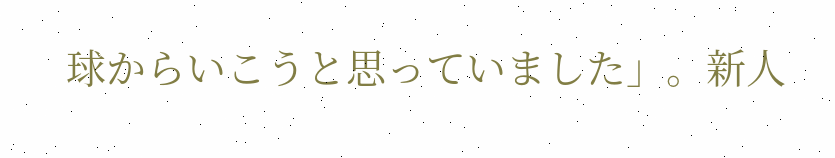球からいこうと思っていました」。新人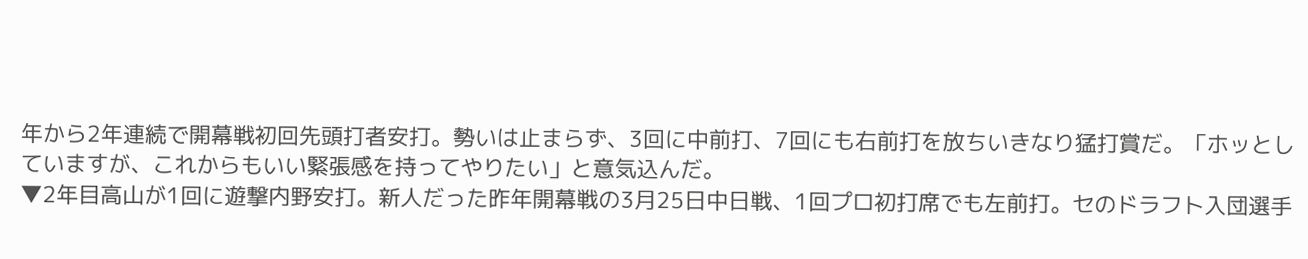年から2年連続で開幕戦初回先頭打者安打。勢いは止まらず、3回に中前打、7回にも右前打を放ちいきなり猛打賞だ。「ホッとしていますが、これからもいい緊張感を持ってやりたい」と意気込んだ。
▼2年目高山が1回に遊撃内野安打。新人だった昨年開幕戦の3月25日中日戦、1回プロ初打席でも左前打。セのドラフト入団選手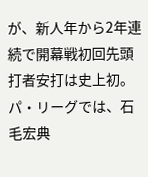が、新人年から2年連続で開幕戦初回先頭打者安打は史上初。パ・リーグでは、石毛宏典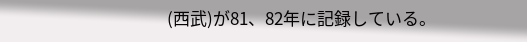(西武)が81、82年に記録している。